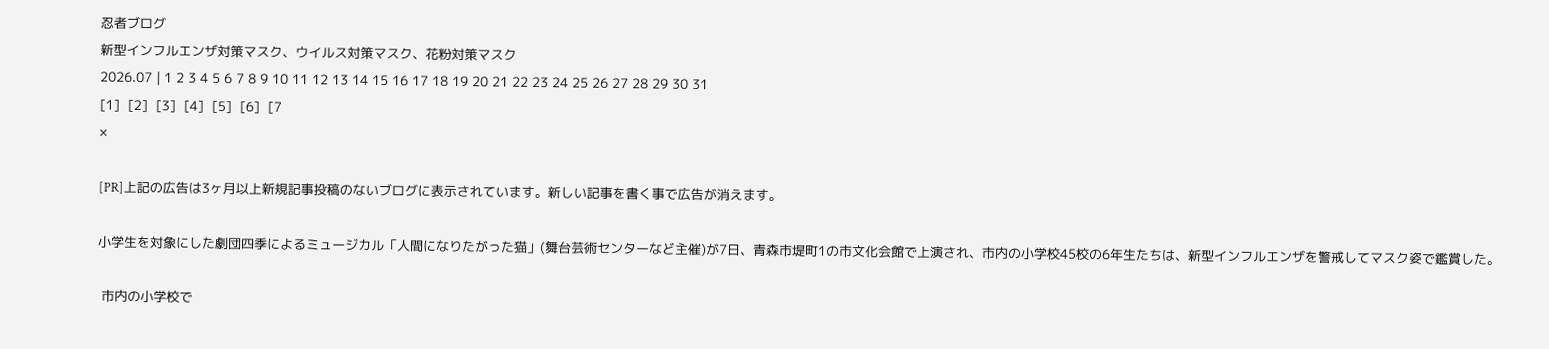忍者ブログ
新型インフルエンザ対策マスク、ウイルス対策マスク、花粉対策マスク
2026.07 | 1 2 3 4 5 6 7 8 9 10 11 12 13 14 15 16 17 18 19 20 21 22 23 24 25 26 27 28 29 30 31
[1]  [2]  [3]  [4]  [5]  [6]  [7
×

[PR]上記の広告は3ヶ月以上新規記事投稿のないブログに表示されています。新しい記事を書く事で広告が消えます。

小学生を対象にした劇団四季によるミュージカル「人間になりたがった猫」(舞台芸術センターなど主催)が7日、青森市堤町1の市文化会館で上演され、市内の小学校45校の6年生たちは、新型インフルエンザを警戒してマスク姿で鑑賞した。

 市内の小学校で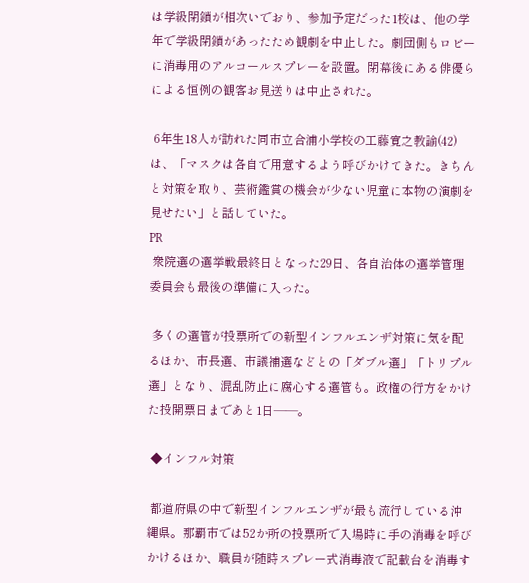は学級閉鎖が相次いでおり、参加予定だった1校は、他の学年で学級閉鎖があったため観劇を中止した。劇団側もロビーに消毒用のアルコールスプレーを設置。閉幕後にある俳優らによる恒例の観客お見送りは中止された。

 6年生18人が訪れた同市立合浦小学校の工藤寛之教諭(42)は、「マスクは各自で用意するよう呼びかけてきた。きちんと対策を取り、芸術鑑賞の機会が少ない児童に本物の演劇を見せたい」と話していた。
PR
 衆院選の選挙戦最終日となった29日、各自治体の選挙管理委員会も最後の準備に入った。

 多くの選管が投票所での新型インフルエンザ対策に気を配るほか、市長選、市議補選などとの「ダブル選」「トリプル選」となり、混乱防止に腐心する選管も。政権の行方をかけた投開票日まであと1日――。

 ◆インフル対策

 都道府県の中で新型インフルエンザが最も流行している沖縄県。那覇市では52か所の投票所で入場時に手の消毒を呼びかけるほか、職員が随時スプレー式消毒液で記載台を消毒す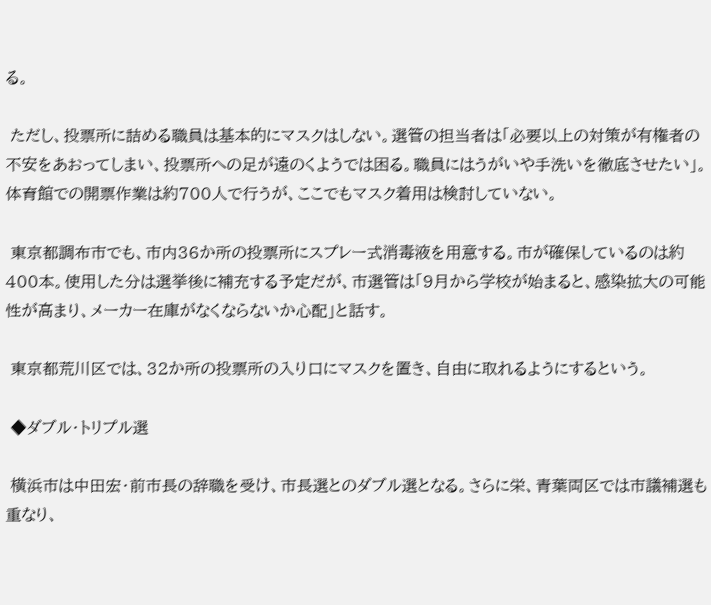る。

 ただし、投票所に詰める職員は基本的にマスクはしない。選管の担当者は「必要以上の対策が有権者の不安をあおってしまい、投票所への足が遠のくようでは困る。職員にはうがいや手洗いを徹底させたい」。体育館での開票作業は約700人で行うが、ここでもマスク着用は検討していない。

 東京都調布市でも、市内36か所の投票所にスプレー式消毒液を用意する。市が確保しているのは約400本。使用した分は選挙後に補充する予定だが、市選管は「9月から学校が始まると、感染拡大の可能性が高まり、メーカー在庫がなくならないか心配」と話す。

 東京都荒川区では、32か所の投票所の入り口にマスクを置き、自由に取れるようにするという。

 ◆ダブル・トリプル選

 横浜市は中田宏・前市長の辞職を受け、市長選とのダブル選となる。さらに栄、青葉両区では市議補選も重なり、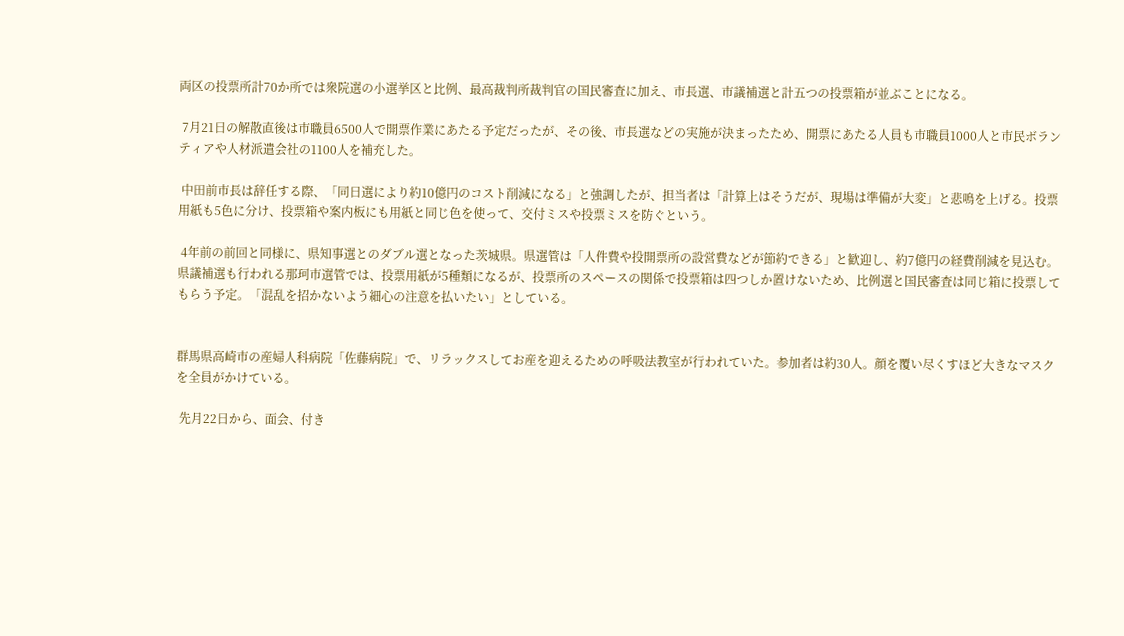両区の投票所計70か所では衆院選の小選挙区と比例、最高裁判所裁判官の国民審査に加え、市長選、市議補選と計五つの投票箱が並ぶことになる。

 7月21日の解散直後は市職員6500人で開票作業にあたる予定だったが、その後、市長選などの実施が決まったため、開票にあたる人員も市職員1000人と市民ボランティアや人材派遣会社の1100人を補充した。

 中田前市長は辞任する際、「同日選により約10億円のコスト削減になる」と強調したが、担当者は「計算上はそうだが、現場は準備が大変」と悲鳴を上げる。投票用紙も5色に分け、投票箱や案内板にも用紙と同じ色を使って、交付ミスや投票ミスを防ぐという。

 4年前の前回と同様に、県知事選とのダブル選となった茨城県。県選管は「人件費や投開票所の設営費などが節約できる」と歓迎し、約7億円の経費削減を見込む。県議補選も行われる那珂市選管では、投票用紙が5種類になるが、投票所のスペースの関係で投票箱は四つしか置けないため、比例選と国民審査は同じ箱に投票してもらう予定。「混乱を招かないよう細心の注意を払いたい」としている。


群馬県高崎市の産婦人科病院「佐藤病院」で、リラックスしてお産を迎えるための呼吸法教室が行われていた。参加者は約30人。顔を覆い尽くすほど大きなマスクを全員がかけている。

 先月22日から、面会、付き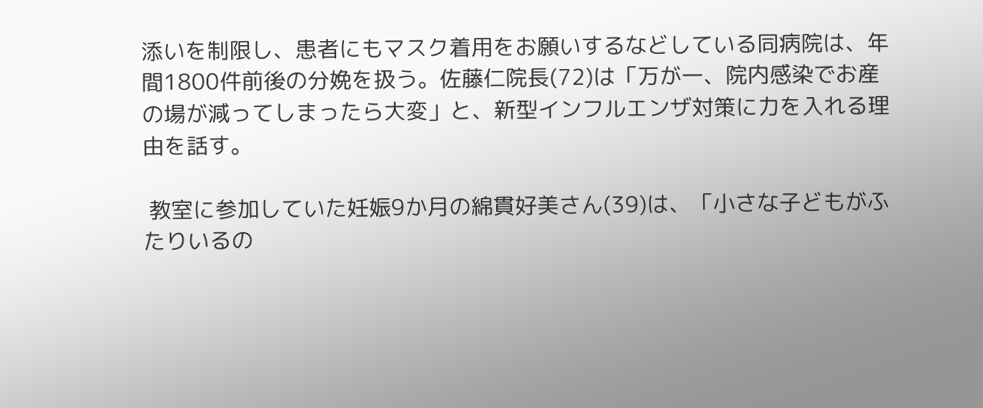添いを制限し、患者にもマスク着用をお願いするなどしている同病院は、年間1800件前後の分娩を扱う。佐藤仁院長(72)は「万が一、院内感染でお産の場が減ってしまったら大変」と、新型インフルエンザ対策に力を入れる理由を話す。

 教室に参加していた妊娠9か月の綿貫好美さん(39)は、「小さな子どもがふたりいるの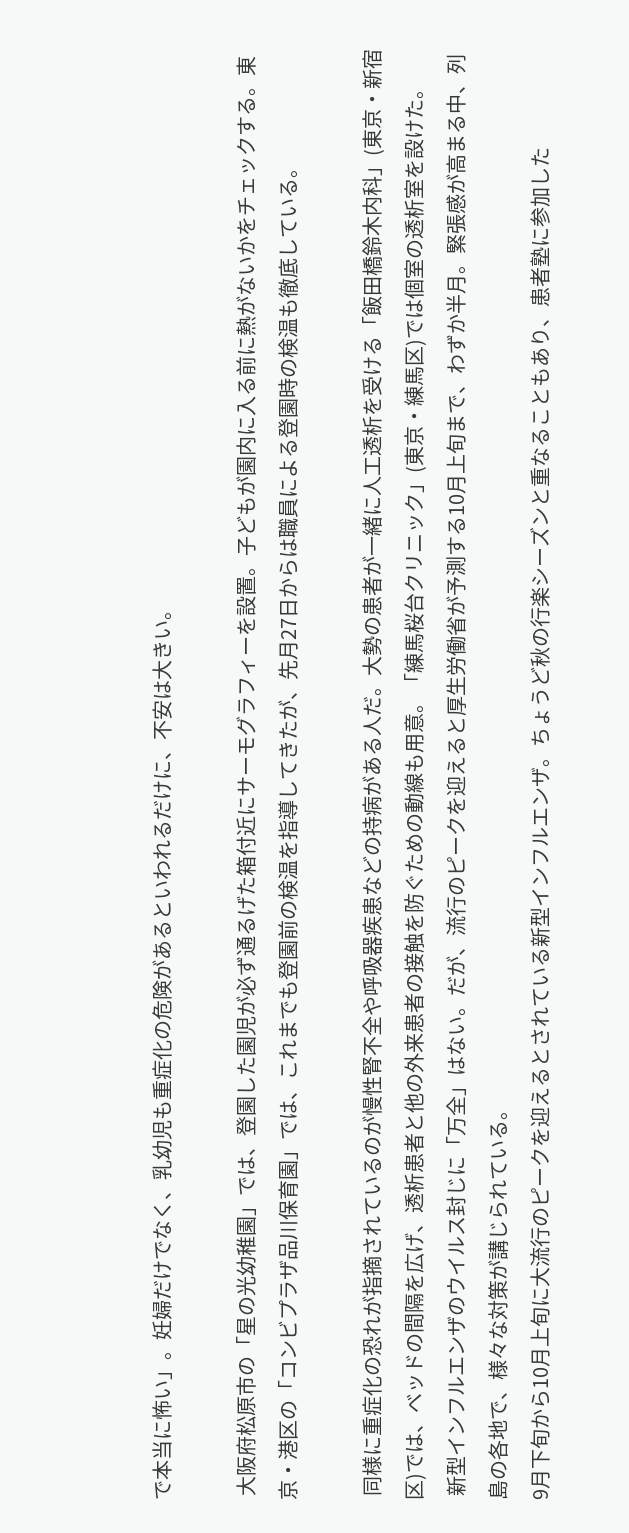で本当に怖い」。妊婦だけでなく、乳幼児も重症化の危険があるといわれるだけに、不安は大きい。

 大阪府松原市の「星の光幼稚園」では、登園した園児が必ず通るげた箱付近にサーモグラフィーを設置。子どもが園内に入る前に熱がないかをチェックする。東京・港区の「コンビプラザ品川保育園」では、これまでも登園前の検温を指導してきたが、先月27日からは職員による登園時の検温も徹底している。

 同様に重症化の恐れが指摘されているのが慢性腎不全や呼吸器疾患などの持病がある人だ。大勢の患者が一緒に人工透析を受ける「飯田橋鈴木内科」(東京・新宿区)では、ベッドの間隔を広げ、透析患者と他の外来患者の接触を防ぐための動線も用意。「練馬桜台クリニック」(東京・練馬区)では個室の透析室を設けた。
 新型インフルエンザのウイルス封じに「万全」はない。だが、流行のピークを迎えると厚生労働省が予測する10月上旬まで、わずか半月。緊張感が高まる中、列島の各地で、様々な対策が講じられている。
9月下旬から10月上旬に大流行のピークを迎えるとされている新型インフルエンザ。ちょうど秋の行楽シーズンと重なることもあり、患者塾に参加した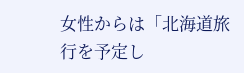女性からは「北海道旅行を予定し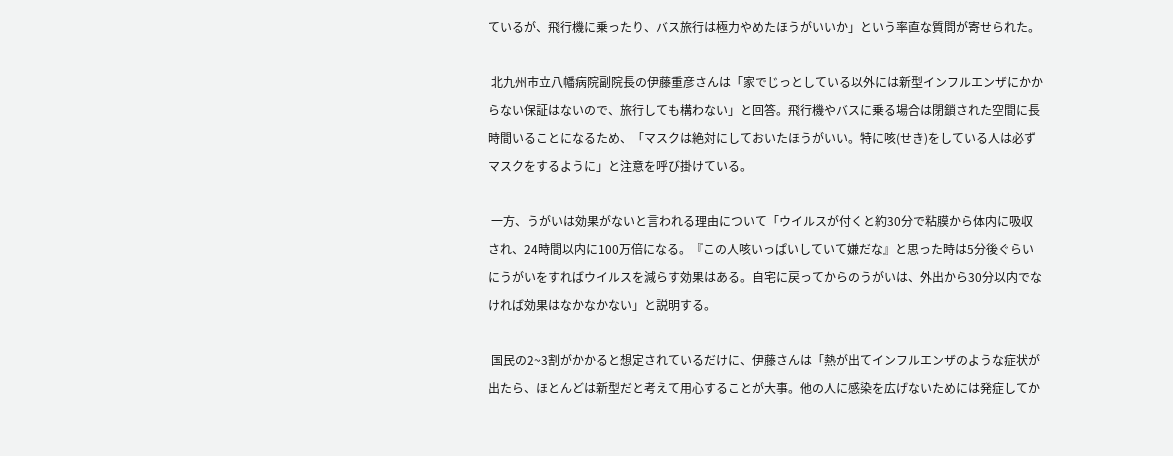ているが、飛行機に乗ったり、バス旅行は極力やめたほうがいいか」という率直な質問が寄せられた。

 北九州市立八幡病院副院長の伊藤重彦さんは「家でじっとしている以外には新型インフルエンザにかからない保証はないので、旅行しても構わない」と回答。飛行機やバスに乗る場合は閉鎖された空間に長時間いることになるため、「マスクは絶対にしておいたほうがいい。特に咳(せき)をしている人は必ずマスクをするように」と注意を呼び掛けている。

 一方、うがいは効果がないと言われる理由について「ウイルスが付くと約30分で粘膜から体内に吸収され、24時間以内に100万倍になる。『この人咳いっぱいしていて嫌だな』と思った時は5分後ぐらいにうがいをすればウイルスを減らす効果はある。自宅に戻ってからのうがいは、外出から30分以内でなければ効果はなかなかない」と説明する。

 国民の2~3割がかかると想定されているだけに、伊藤さんは「熱が出てインフルエンザのような症状が出たら、ほとんどは新型だと考えて用心することが大事。他の人に感染を広げないためには発症してか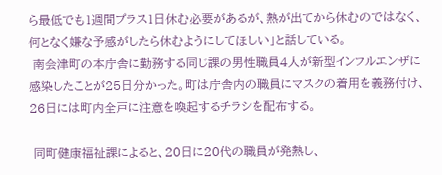ら最低でも1週間プラス1日休む必要があるが、熱が出てから休むのではなく、何となく嫌な予感がしたら休むようにしてほしい」と話している。
 南会津町の本庁舎に勤務する同じ課の男性職員4人が新型インフルエンザに感染したことが25日分かった。町は庁舎内の職員にマスクの着用を義務付け、26日には町内全戸に注意を喚起するチラシを配布する。

 同町健康福祉課によると、20日に20代の職員が発熱し、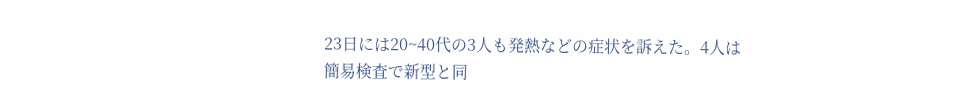23日には20~40代の3人も発熱などの症状を訴えた。4人は簡易検査で新型と同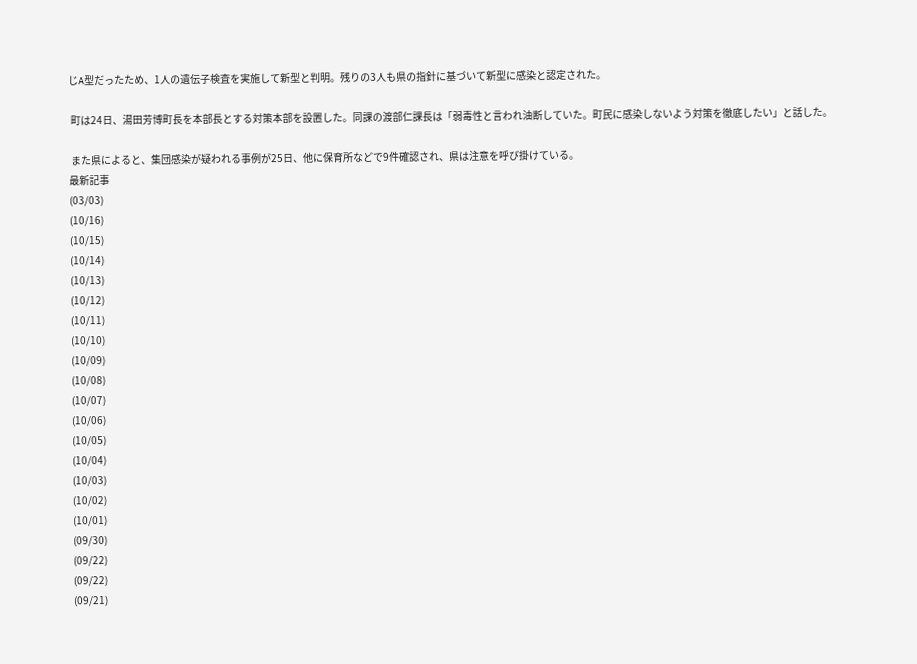じA型だったため、1人の遺伝子検査を実施して新型と判明。残りの3人も県の指針に基づいて新型に感染と認定された。

 町は24日、湯田芳博町長を本部長とする対策本部を設置した。同課の渡部仁課長は「弱毒性と言われ油断していた。町民に感染しないよう対策を徹底したい」と話した。

 また県によると、集団感染が疑われる事例が25日、他に保育所などで9件確認され、県は注意を呼び掛けている。
最新記事
(03/03)
(10/16)
(10/15)
(10/14)
(10/13)
(10/12)
(10/11)
(10/10)
(10/09)
(10/08)
(10/07)
(10/06)
(10/05)
(10/04)
(10/03)
(10/02)
(10/01)
(09/30)
(09/22)
(09/22)
(09/21)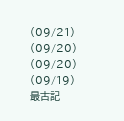(09/21)
(09/20)
(09/20)
(09/19)
最古記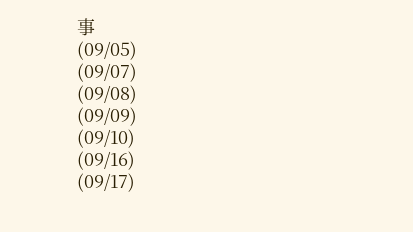事
(09/05)
(09/07)
(09/08)
(09/09)
(09/10)
(09/16)
(09/17)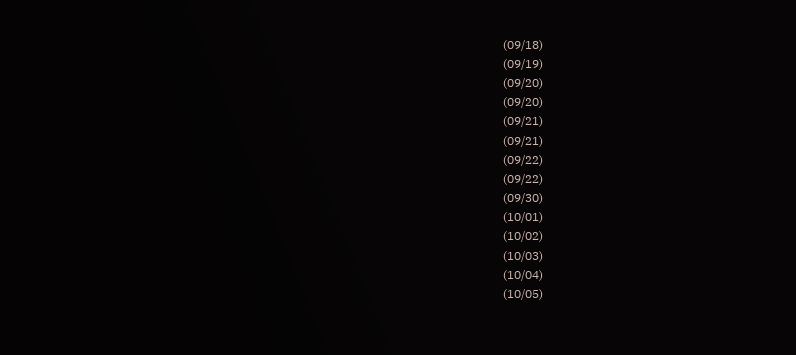(09/18)
(09/19)
(09/20)
(09/20)
(09/21)
(09/21)
(09/22)
(09/22)
(09/30)
(10/01)
(10/02)
(10/03)
(10/04)
(10/05)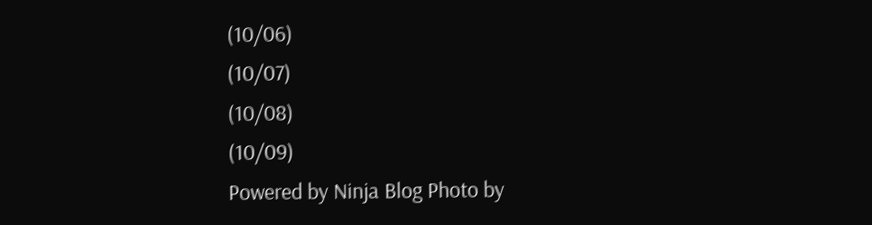(10/06)
(10/07)
(10/08)
(10/09)
Powered by Ninja Blog Photo by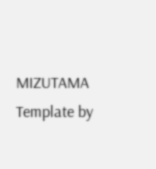MIZUTAMA Template by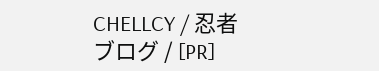CHELLCY / 忍者ブログ / [PR]